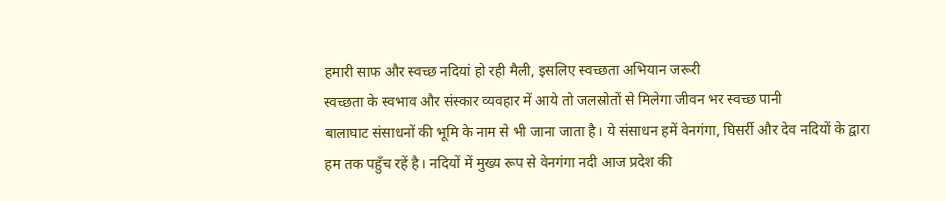हमारी साफ और स्वच्छ नदियां हो रही मैली, इसलिए स्वच्छता अभियान जरूरी
स्वच्छता के स्वभाव और संस्कार व्यवहार में आये तो जलस्रोतों से मिलेगा जीवन भर स्वच्छ पानी
बालाघाट संसाधनों की भूमि के नाम से भी जाना जाता है। ये संसाधन हमें वेनगंगा, घिसर्री और देव नदियों के द्वारा हम तक पहुँच रहें है। नदियों में मुख्य रूप से वेनगंगा नदी आज प्रदेश की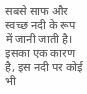सबसे साफ और स्वच्छ नदी के रूप में जानी जाती है। इसका एक कारण है, इस नदी पर कोई भी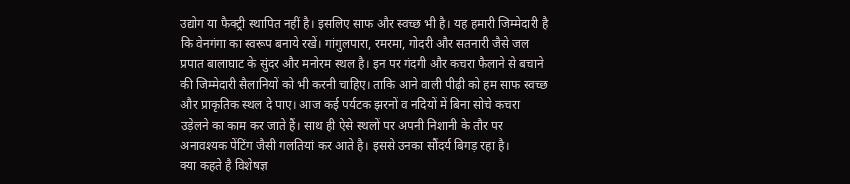उद्योग या फैक्ट्री स्थापित नहीं है। इसलिए साफ और स्वच्छ भी है। यह हमारी जिम्मेदारी है कि वेनगंगा का स्वरूप बनाये रखें। गांगुलपारा, रमरमा, गोदरी और सतनारी जैसे जल प्रपात बालाघाट के सुंदर और मनोरम स्थल है। इन पर गंदगी और कचरा फैलाने से बचाने की जिम्मेदारी सैलानियों को भी करनी चाहिए। ताकि आने वाली पीढ़ी को हम साफ स्वच्छ और प्राकृतिक स्थल दे पाए। आज कई पर्यटक झरनों व नदियों में बिना सोचे कचरा उड़ेलने का काम कर जाते हैं। साथ ही ऐसे स्थलों पर अपनी निशानी के तौर पर अनावश्यक पेंटिंग जैसी गलतियां कर आते है। इससे उनका सौंदर्य बिगड़ रहा है।
क्या कहते है विशेषज्ञ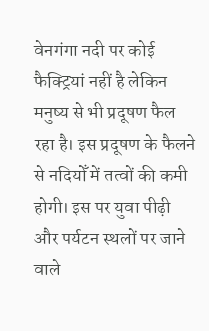वेनगंगा नदी पर कोई फैक्ट्रियां नहीं है लेकिन मनुष्य से भी प्रदूषण फैल रहा है। इस प्रदूषण के फैलने से नदियोँ में तत्वों की कमी होगी। इस पर युवा पीढ़ी और पर्यटन स्थलों पर जाने वाले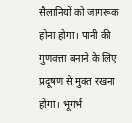सैलानियों को जागरूक होना होगा। पानी की गुणवत्ता बनाने के लिए प्रदूषण से मुक्त रखना होगा। भूगर्भ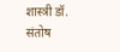शास्त्री डॉ. संतोष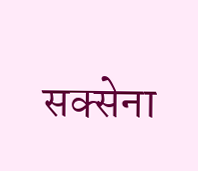सक्सेना